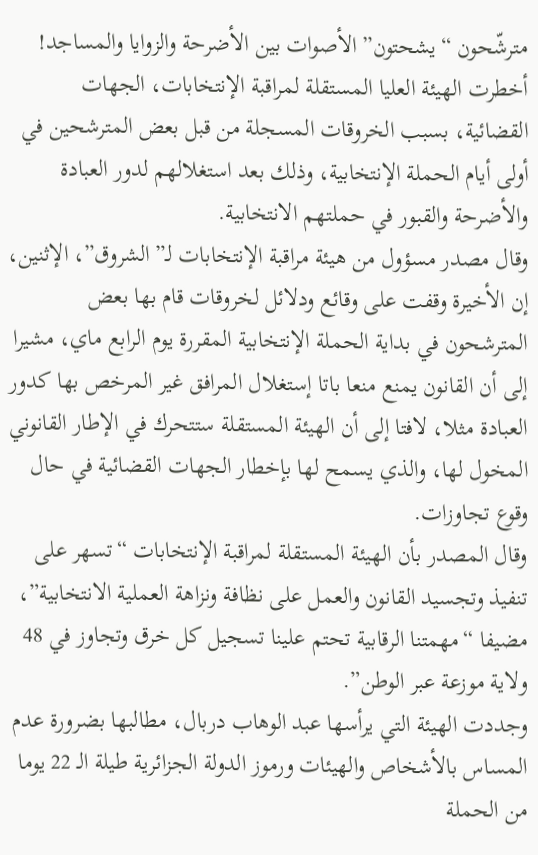مترشّحون “يشحتون” الأصوات بين الأضرحة والزوايا والمساجد!
أخطرت الهيئة العليا المستقلة لمراقبة الإنتخابات، الجهات القضائية، بسبب الخروقات المسجلة من قبل بعض المترشحين في أولى أيام الحملة الإنتخابية، وذلك بعد استغلالهم لدور العبادة والأضرحة والقبور في حملتهم الانتخابية.
وقال مصدر مسؤول من هيئة مراقبة الإنتخابات لـ”الشروق”، الإثنين، إن الأخيرة وقفت على وقائع ودلائل لخروقات قام بها بعض المترشحون في بداية الحملة الإنتخابية المقررة يوم الرابع ماي، مشيرا إلى أن القانون يمنع منعا باتا إستغلال المرافق غير المرخص بها كدور العبادة مثلا، لافتا إلى أن الهيئة المستقلة ستتحرك في الإطار القانوني المخول لها، والذي يسمح لها بإخطار الجهات القضائية في حال وقوع تجاوزات.
وقال المصدر بأن الهيئة المستقلة لمراقبة الإنتخابات “تسهر على تنفيذ وتجسيد القانون والعمل على نظافة ونزاهة العملية الانتخابية”، مضيفا “مهمتنا الرقابية تحتم علينا تسجيل كل خرق وتجاوز في 48 ولاية موزعة عبر الوطن”.
وجددت الهيئة التي يرأسها عبد الوهاب دربال، مطالبها بضرورة عدم المساس بالأشخاص والهيئات ورموز الدولة الجزائرية طيلة الـ 22 يوما من الحملة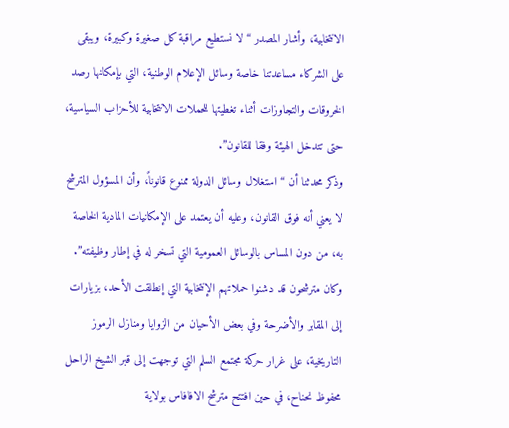الانتخابية، وأشار المصدر “لا نستطيع مراقبة كل صغيرة وكبيرة، ويبقى على الشركاء مساعدتنا خاصة وسائل الإعلام الوطنية، التي بإمكانها رصد الخروقات والتجاوزات أثناء تغطيتها للحملات الانتخابية للأحزاب السياسية، حتى تتدخل الهيئة وفقا للقانون”.
وذكر محدثنا أن “استغلال وسائل الدولة ممنوع قانوناً، وأن المسؤول المترشح لا يعني أنه فوق القانون، وعليه أن يعتمد على الإمكانيات المادية الخاصة به، من دون المساس بالوسائل العمومية التي تسخر له في إطار وظيفته”.
وكان مترشحون قد دشنوا حملاتهم الإنتخابية التي إنطلقت الأحد، بزيارات إلى المقابر والأضرحة وفي بعض الأحيان من الزوايا ومنازل الرموز التاريخية، على غرار حركة مجتمع السلم التي توجهت إلى قبر الشيخ الراحل محفوظ نحناح، في حين افتتح مترشح الافافاس بولاية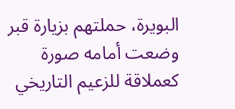البويرة، حملتهم بزيارة قبر وضعت أمامه صورة كعملاقة للزعيم التاريخي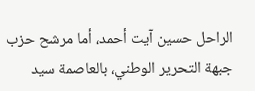الراحل حسين آيت أحمد، أما مرشح حزب جبهة التحرير الوطني، بالعاصمة سيد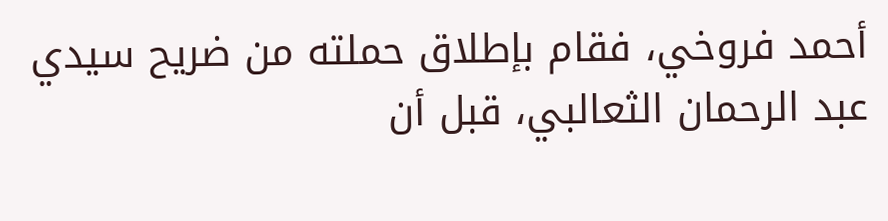أحمد فروخي، فقام بإطلاق حملته من ضريح سيدي عبد الرحمان الثعالبي، قبل أن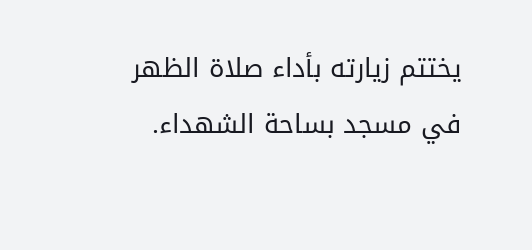يختتم زيارته بأداء صلاة الظهر في مسجد بساحة الشهداء.